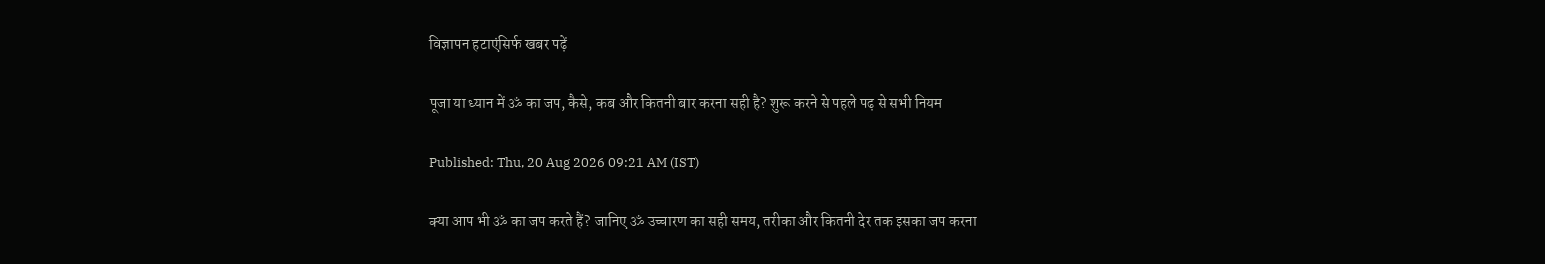विज्ञापन हटाएंसिर्फ खबर पढ़ें

पूजा या ध्यान में ॐ का जप, कैसे, कब और कितनी बार करना सही है? शुरू करने से पहले पढ़ से सभी नियम

Published: Thu, 20 Aug 2026 09:21 AM (IST)

क्या आप भी ॐ का जप करते हैं? जानिए ॐ उच्चारण का सही समय, तरीका और कितनी देर तक इसका जप करना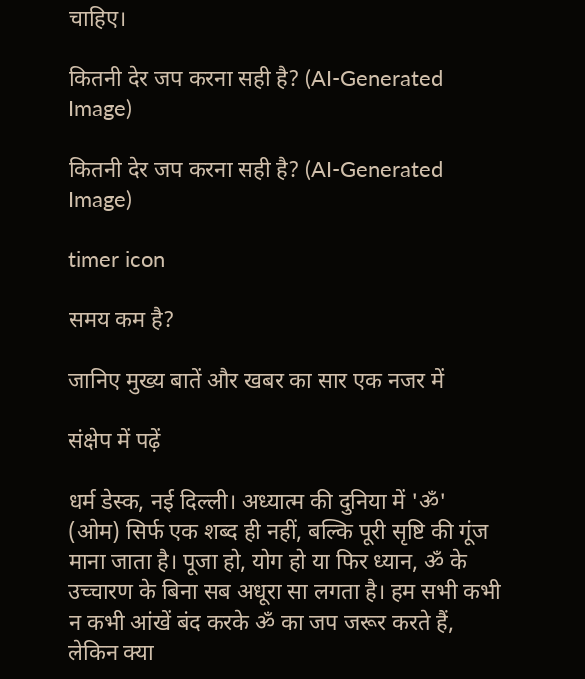चाहिए।

कितनी देर जप करना सही है? (AI-Generated Image)

कितनी देर जप करना सही है? (AI-Generated Image)

timer icon

समय कम है?

जानिए मुख्य बातें और खबर का सार एक नजर में

संक्षेप में पढ़ें

धर्म डेस्क, नई दिल्ली। अध्यात्म की दुनिया में 'ॐ' (ओम) सिर्फ एक शब्द ही नहीं, बल्कि पूरी सृष्टि की गूंज माना जाता है। पूजा हो, योग हो या फिर ध्यान, ॐ के उच्चारण के बिना सब अधूरा सा लगता है। हम सभी कभी न कभी आंखें बंद करके ॐ का जप जरूर करते हैं, लेकिन क्या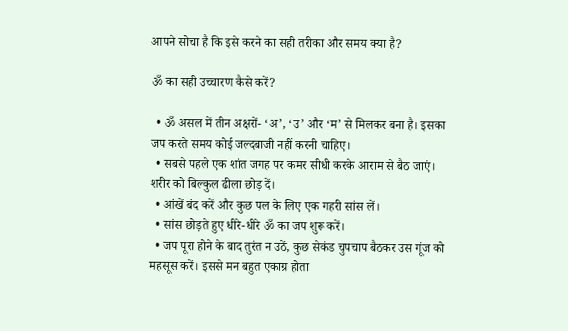आपने सोचा है कि इसे करने का सही तरीका और समय क्या है?

ॐ का सही उच्चारण कैसे करें?

  • ॐ असल में तीन अक्षरों- ‘अ’, ‘उ’ और ‘म’ से मिलकर बना है। इसका जप करते समय कोई जल्दबाजी नहीं करनी चाहिए।
  • सबसे पहले एक शांत जगह पर कमर सीधी करके आराम से बैठ जाएं। शरीर को बिल्कुल ढीला छोड़ दें।
  • आंखें बंद करें और कुछ पल के लिए एक गहरी सांस लें।
  • सांस छोड़ते हुए धीरे-धीरे ॐ का जप शुरू करें।
  • जप पूरा होने के बाद तुरंत न उठें, कुछ सेकंड चुपचाप बैठकर उस गूंज को महसूस करें। इससे मन बहुत एकाग्र होता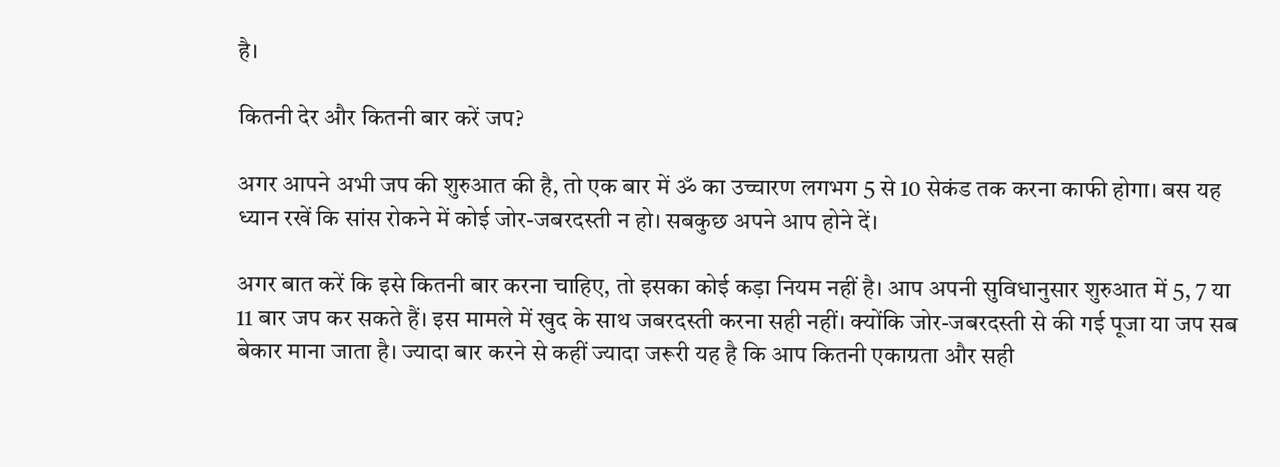है।

कितनी देर और कितनी बार करें जप?

अगर आपने अभी जप की शुरुआत की है, तो एक बार में ॐ का उच्चारण लगभग 5 से 10 सेकंड तक करना काफी होगा। बस यह ध्यान रखें कि सांस रोकने में कोई जोर-जबरदस्ती न हो। सबकुछ अपने आप होने दें।

अगर बात करें कि इसे कितनी बार करना चाहिए, तो इसका कोई कड़ा नियम नहीं है। आप अपनी सुविधानुसार शुरुआत में 5, 7 या 11 बार जप कर सकते हैं। इस मामले में खुद के साथ जबरदस्ती करना सही नहीं। क्योंकि जोर-जबरदस्ती से की गई पूजा या जप सब बेकार माना जाता है। ज्यादा बार करने से कहीं ज्यादा जरूरी यह है कि आप कितनी एकाग्रता और सही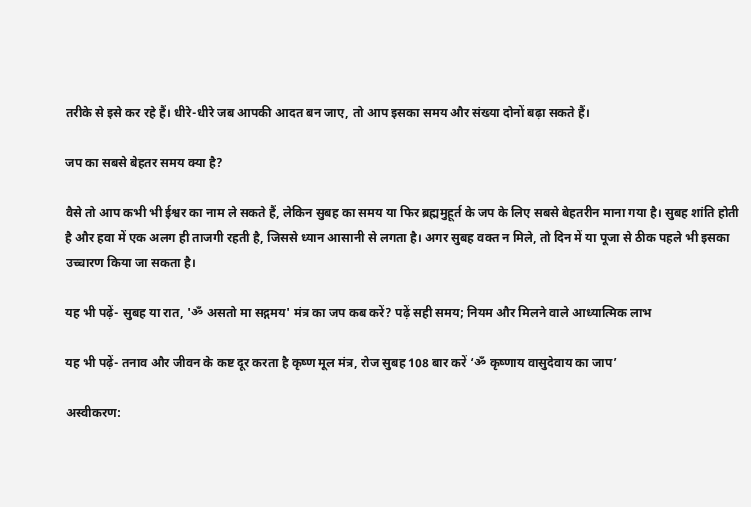तरीके से इसे कर रहे हैं। धीरे-धीरे जब आपकी आदत बन जाए, तो आप इसका समय और संख्या दोनों बढ़ा सकते हैं।

जप का सबसे बेहतर समय क्या है?

वैसे तो आप कभी भी ईश्वर का नाम ले सकते हैं, लेकिन सुबह का समय या फिर ब्रह्ममुहूर्त के जप के लिए सबसे बेहतरीन माना गया है। सुबह शांति होती है और हवा में एक अलग ही ताजगी रहती है, जिससे ध्यान आसानी से लगता है। अगर सुबह वक्त न मिले, तो दिन में या पूजा से ठीक पहले भी इसका उच्चारण किया जा सकता है।

यह भी पढ़ें- सुबह या रात, 'ॐ असतो मा सद्गमय' मंत्र का जप कब करें? पढ़ें सही समय; नियम और मिलने वाले आध्यात्मिक लाभ

यह भी पढ़ें- तनाव और जीवन के कष्ट दूर करता है कृष्ण मूल मंत्र, रोज सुबह 108 बार करें ‘ॐ कृष्णाय वासुदेवाय का जाप’

अस्वीकरण: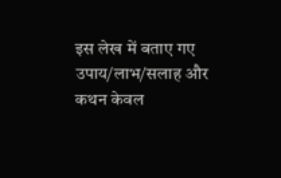इस लेख में बताए गए उपाय/लाभ/सलाह और कथन केवल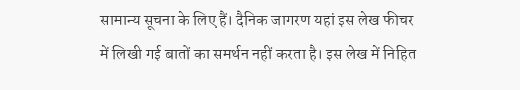सामान्य सूचना के लिए हैं। दैनिक जागरण यहां इस लेख फीचर में लिखी गई बातों का समर्थन नहीं करता है। इस लेख में निहित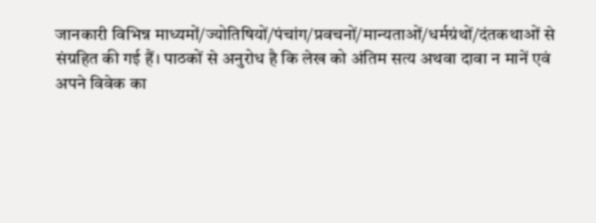जानकारी विभिन्न माध्यमों/ज्योतिषियों/पंचांग/प्रवचनों/मान्यताओं/धर्मग्रंथों/दंतकथाओं से संग्रहित की गई हैं। पाठकों से अनुरोध है कि लेख को अंतिम सत्य अथवा दावा न मानें एवं अपने विवेक का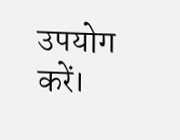उपयोग करें।